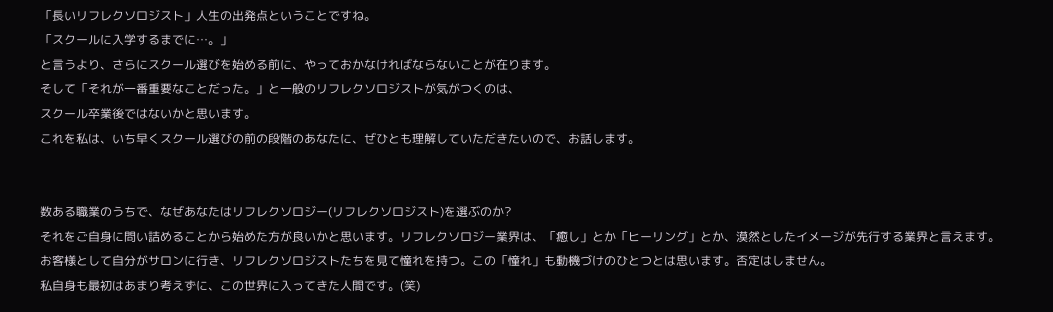「長いリフレクソロジスト」人生の出発点ということですね。
「スクールに入学するまでに…。」
と言うより、さらにスクール選びを始める前に、やっておかなければならないことが在ります。
そして「それが一番重要なことだった。」と一般のリフレクソロジストが気がつくのは、
スクール卒業後ではないかと思います。
これを私は、いち早くスクール選びの前の段階のあなたに、ぜひとも理解していただきたいので、お話します。


数ある職業のうちで、なぜあなたはリフレクソロジー(リフレクソロジスト)を選ぶのか?
それをご自身に問い詰めることから始めた方が良いかと思います。リフレクソロジー業界は、「癒し」とか「ヒーリング」とか、漠然としたイメージが先行する業界と言えます。
お客様として自分がサロンに行き、リフレクソロジストたちを見て憧れを持つ。この「憧れ」も動機づけのひとつとは思います。否定はしません。
私自身も最初はあまり考えずに、この世界に入ってきた人間です。(笑)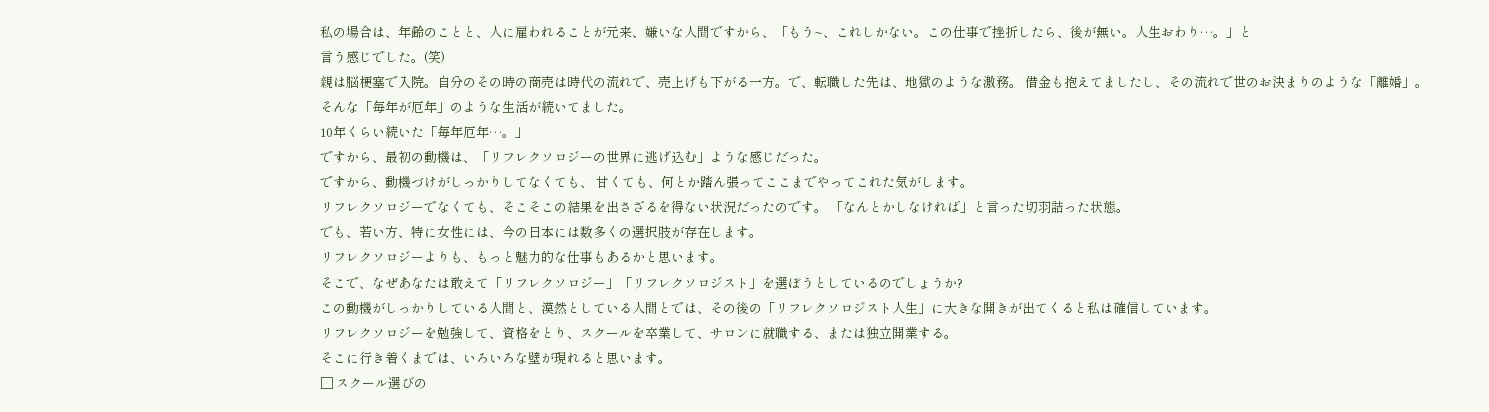私の場合は、年齢のことと、人に雇われることが元来、嫌いな人間ですから、「もう~、これしかない。この仕事で挫折したら、後が無い。人生おわり…。」と
言う感じでした。(笑)
親は脳梗塞で入院。自分のその時の商売は時代の流れで、売上げも下がる一方。で、転職した先は、地獄のような激務。 借金も抱えてましたし、その流れで世のお決まりのような「離婚」。
そんな「毎年が厄年」のような生活が続いてました。
10年くらい続いた「毎年厄年…。」
ですから、最初の動機は、「リフレクソロジーの世界に逃げ込む」ような感じだった。
ですから、動機づけがしっかりしてなくても、 甘くても、何とか踏ん張ってここまでやってこれた気がします。
リフレクソロジーでなくても、そこそこの結果を出さざるを得ない状況だったのです。 「なんとかしなければ」と言った切羽詰った状態。
でも、若い方、特に女性には、今の日本には数多くの選択肢が存在します。
リフレクソロジーよりも、もっと魅力的な仕事もあるかと思います。
そこで、なぜあなたは敢えて「リフレクソロジー」「リフレクソロジスト」を選ぼうとしているのでしょうか?
この動機がしっかりしている人間と、漠然としている人間とでは、その後の「リフレクソロジスト人生」に大きな開きが出てくると私は確信しています。
リフレクソロジーを勉強して、資格をとり、スクールを卒業して、サロンに就職する、または独立開業する。
そこに行き着くまでは、いろいろな壁が現れると思います。
□ スクール選びの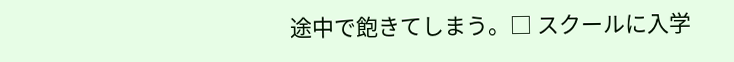途中で飽きてしまう。□ スクールに入学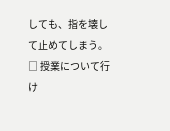しても、指を壊して止めてしまう。
□ 授業について行け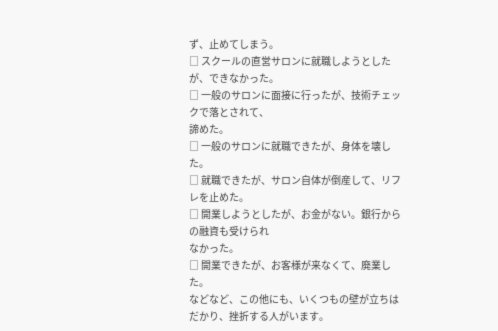ず、止めてしまう。
□ スクールの直営サロンに就職しようとしたが、できなかった。
□ 一般のサロンに面接に行ったが、技術チェックで落とされて、
諦めた。
□ 一般のサロンに就職できたが、身体を壊した。
□ 就職できたが、サロン自体が倒産して、リフレを止めた。
□ 開業しようとしたが、お金がない。銀行からの融資も受けられ
なかった。
□ 開業できたが、お客様が来なくて、廃業した。
などなど、この他にも、いくつもの壁が立ちはだかり、挫折する人がいます。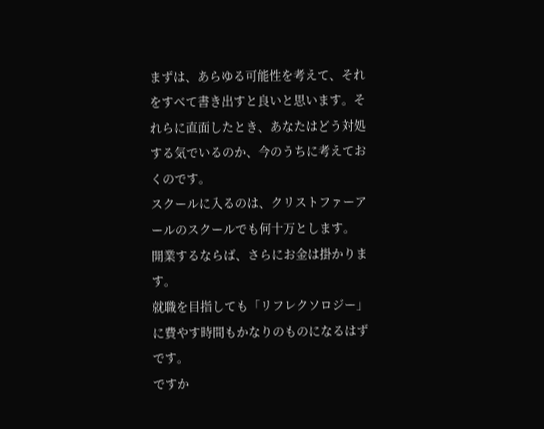まずは、あらゆる可能性を考えて、それをすべて書き出すと良いと思います。それらに直面したとき、あなたはどう対処する気でいるのか、今のうちに考えておくのです。
スクールに入るのは、クリストファーアールのスクールでも何十万とします。
開業するならば、さらにお金は掛かります。
就職を目指しても「リフレクソロジー」に費やす時間もかなりのものになるはずです。
ですか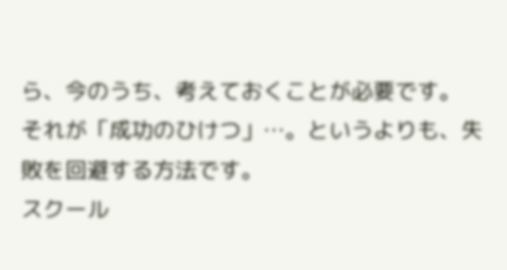ら、今のうち、考えておくことが必要です。
それが「成功のひけつ」…。というよりも、失敗を回避する方法です。
スクール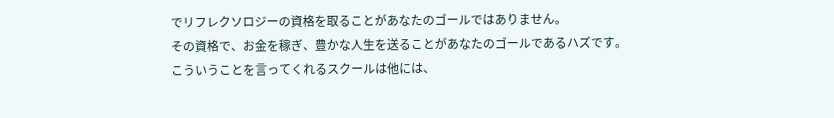でリフレクソロジーの資格を取ることがあなたのゴールではありません。
その資格で、お金を稼ぎ、豊かな人生を送ることがあなたのゴールであるハズです。
こういうことを言ってくれるスクールは他には、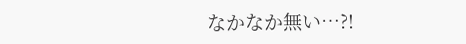なかなか無い…?!